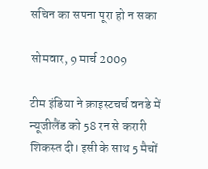सचिन का सपना पूरा हो न सका

सोमवार, 9 मार्च 2009

टीम इंडिया ने क्राइस्टचर्च वनडे में न्यूजीलैंड को 58 रन से करारी शिकस्त दी। इसी के साथ 5 मैचों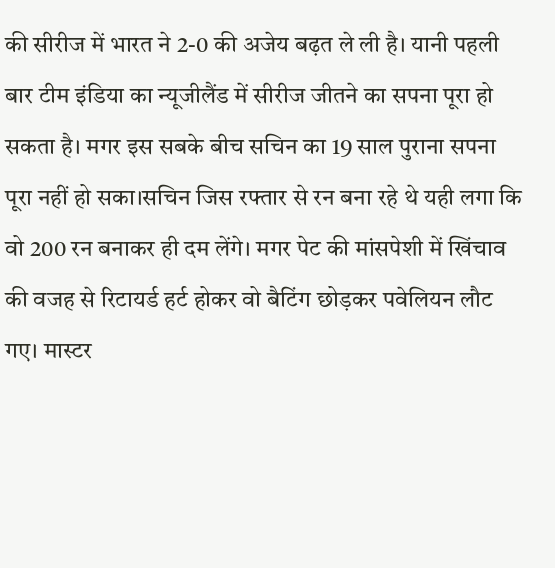की सीरीज में भारत ने 2-0 की अजेय बढ़त ले ली है। यानी पहली बार टीम इंडिया का न्यूजीलैंड में सीरीज जीतने का सपना पूरा हो सकता है। मगर इस सबके बीच सचिन का 19 साल पुराना सपना पूरा नहीं हो सका।सचिन जिस रफ्तार से रन बना रहे थे यही लगा कि वो 200 रन बनाकर ही दम लेंगे। मगर पेट की मांसपेशी में खिंचाव की वजह से रिटायर्ड हर्ट होकर वो बैटिंग छोड़कर पवेलियन लौट गए। मास्टर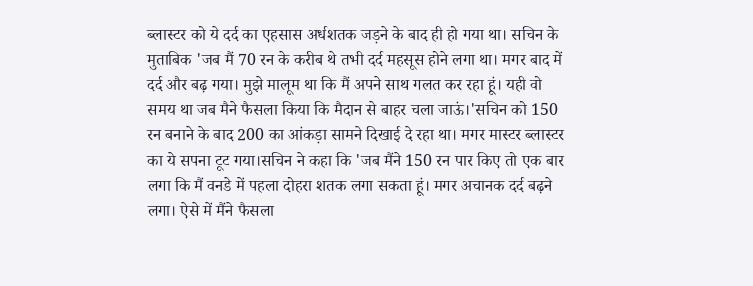ब्लास्टर को ये दर्द का एहसास अर्धशतक जड़ने के बाद ही हो गया था। सचिन के मुताबिक 'जब मैं 70 रन के करीब थे तभी दर्द महसूस होने लगा था। मगर बाद में दर्द और बढ़ गया। मुझे मालूम था कि मैं अपने साथ गलत कर रहा हूं। यही वो समय था जब मैने फैसला किया कि मैदान से बाहर चला जाऊं।'सचिन को 150 रन बनाने के बाद 200 का आंकड़ा सामने दिखाई दे रहा था। मगर मास्टर ब्लास्टर का ये सपना टूट गया।सचिन ने कहा कि 'जब मैंने 150 रन पार किए तो एक बार लगा कि मैं वनडे में पहला दोहरा शतक लगा सकता हूं। मगर अचानक दर्द बढ़ने लगा। ऐसे में मैंने फैसला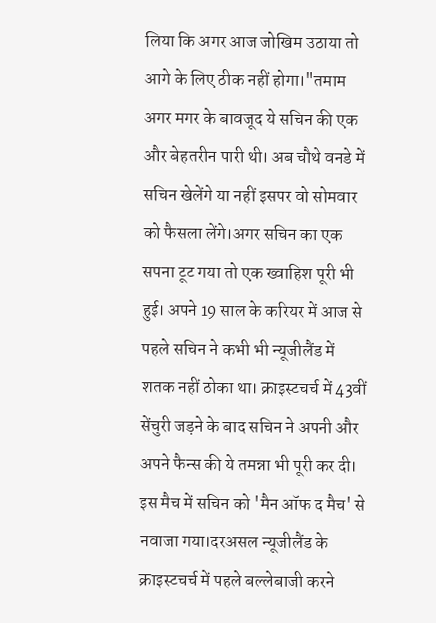लिया कि अगर आज जोखिम उठाया तो आगे के लिए ठीक नहीं होगा।"तमाम अगर मगर के बावजूद ये सचिन की एक और बेहतरीन पारी थी। अब चौथे वनडे में सचिन खेलेंगे या नहीं इसपर वो सोमवार को फैसला लेंगे।अगर सचिन का एक सपना टूट गया तो एक ख्वाहिश पूरी भी हुई। अपने 19 साल के करियर में आज से पहले सचिन ने कभी भी न्यूजीलैंड में शतक नहीं ठोका था। क्राइस्टचर्च में 43वीं सेंचुरी जड़ने के बाद सचिन ने अपनी और अपने फैन्स की ये तमन्ना भी पूरी कर दी। इस मैच में सचिन को 'मैन ऑफ द मैच' से नवाजा गया।दरअसल न्यूजीलैंड के क्राइस्टचर्च में पहले बल्लेबाजी करने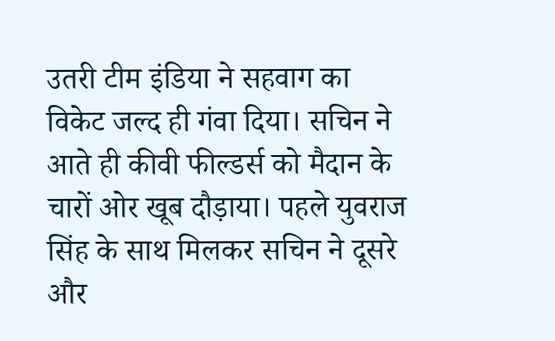उतरी टीम इंडिया ने सहवाग का विकेट जल्द ही गंवा दिया। सचिन ने आते ही कीवी फील्डर्स को मैदान के चारों ओर खूब दौड़ाया। पहले युवराज सिंह के साथ मिलकर सचिन ने दूसरे और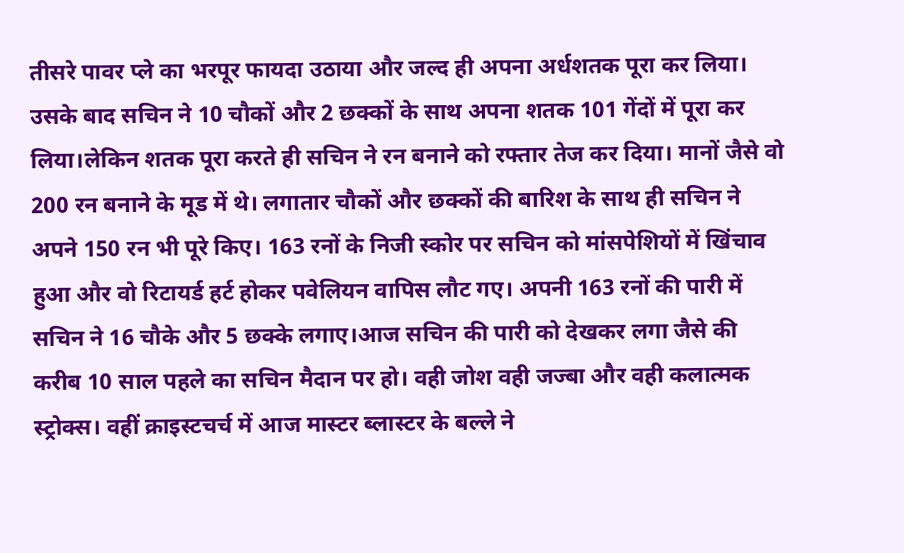तीसरे पावर प्ले का भरपूर फायदा उठाया और जल्द ही अपना अर्धशतक पूरा कर लिया। उसके बाद सचिन ने 10 चौकों और 2 छक्कों के साथ अपना शतक 101 गेंदों में पूरा कर लिया।लेकिन शतक पूरा करते ही सचिन ने रन बनाने को रफ्तार तेज कर दिया। मानों जैसे वो 200 रन बनाने के मूड में थे। लगातार चौकों और छक्कों की बारिश के साथ ही सचिन ने अपने 150 रन भी पूरे किए। 163 रनों के निजी स्कोर पर सचिन को मांसपेशियों में खिंचाव हुआ और वो रिटायर्ड हर्ट होकर पवेलियन वापिस लौट गए। अपनी 163 रनों की पारी में सचिन ने 16 चौके और 5 छक्के लगाए।आज सचिन की पारी को देखकर लगा जैसे की करीब 10 साल पहले का सचिन मैदान पर हो। वही जोश वही जज्बा और वही कलात्मक स्ट्रोक्स। वहीं क्राइस्टचर्च में आज मास्टर ब्लास्टर के बल्ले ने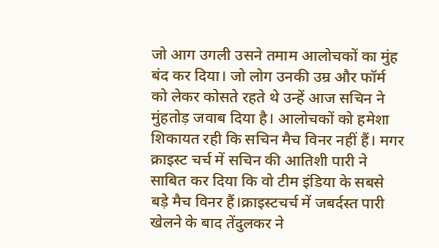जो आग उगली उसने तमाम आलोचकों का मुंह बंद कर दिया। जो लोग उनकी उम्र और फॉर्म को लेकर कोसते रहते थे उन्हें आज सचिन ने मुंहतोड़ जवाब दिया है। आलोचकों को हमेशा शिकायत रही कि सचिन मैच विनर नहीं हैं। मगर क्राइस्ट चर्च में सचिन की आतिशी पारी ने साबित कर दिया कि वो टीम इंडिया के सबसे बड़े मैच विनर हैं।क्राइस्टचर्च में जबर्दस्त पारी खेलने के बाद तेंदुलकर ने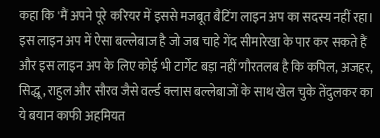कहा कि 'मैं अपने पूरे करियर में इससे मजबूत बैटिंग लाइन अप का सदस्य नहीं रहा। इस लाइन अप में ऐसा बल्लेबाज है जो जब चाहे गेंद सीमारेखा के पार कर सकते हैं और इस लाइन अप के लिए कोई भी टार्गेट बड़ा नहीं'गौरतलब है कि कपिल, अजहर, सिद्धू, राहुल और सौरव जैसे वर्ल्ड क्लास बल्लेबाजों के साथ खेल चुके तेंदुलकर का ये बयान काफी अहमियत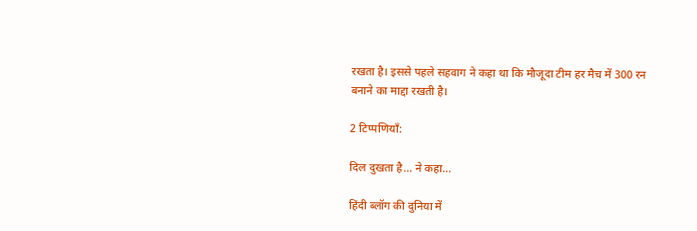रखता है। इससे पहले सहवाग ने कहा था कि मौजूदा टीम हर मैच में 300 रन बनाने का माद्दा रखती है।

2 टिप्पणियाँ:

दिल दुखता है... ने कहा…

हिंदी ब्लॉग की दुनिया में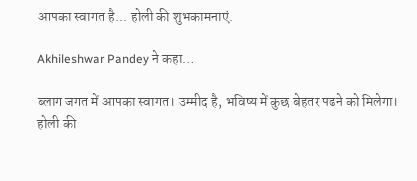आपका स्वागत है... होली की शुभकामनाएं.

Akhileshwar Pandey ने कहा…

ब्‍लाग जगत में आपका स्‍वागत। उम्‍मीद है, भविष्‍य में कुछ बेहतर पढने को मिलेगा। होली की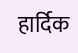हार्दिक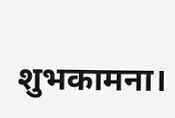शुभकामना।